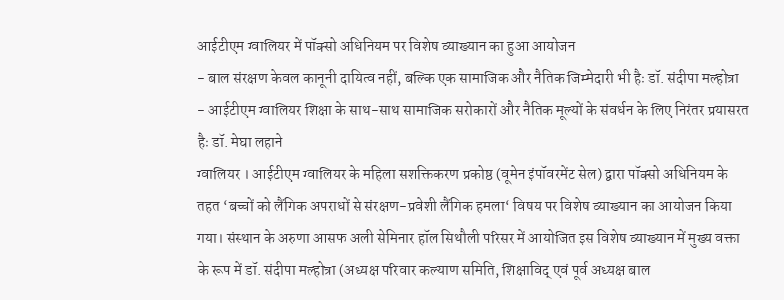आईटीएम ग्वालियर में पॉक्सो अधिनियम पर विशेष व्याख्यान का हुआ आयोजन
- बाल संरक्षण केवल कानूनी दायित्व नहीं, बल्कि एक सामाजिक और नैतिक जिम्मेदारी भी हैः डॉ. संदीपा मल्होत्रा
- आईटीएम ग्वालियर शिक्षा के साथ-साथ सामाजिक सरोकारों और नैतिक मूल्यों के संवर्धन के लिए निरंतर प्रयासरत हैः डॉ. मेघा लहाने
ग्वालियर । आईटीएम ग्वालियर के महिला सशक्तिकरण प्रकोष्ठ (वूमेन इंपॉवरमेंट सेल) द्वारा पॉक्सो अधिनियम के तहत ‘बच्चों को लैंगिक अपराधों से संरक्षण-प्रवेशी लैंगिक हमला‘ विषय पर विशेष व्याख्यान का आयोजन किया गया। संस्थान के अरुणा आसफ अली सेमिनार हॉल सिथौली परिसर में आयोजित इस विशेष व्याख्यान में मुख्य वक्ता के रूप में डॉ. संदीपा मल्होत्रा (अध्यक्ष परिवार कल्याण समिति, शिक्षाविद् एवं पूर्व अध्यक्ष बाल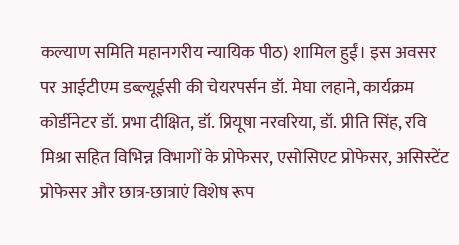कल्याण समिति महानगरीय न्यायिक पीठ) शामिल हुईं। इस अवसर पर आईटीएम डब्ल्यूईसी की चेयरपर्सन डॉ. मेघा लहाने, कार्यक्रम कोर्डीनेटर डॉ. प्रभा दीक्षित, डॉ. प्रियूषा नरवरिया, डॉ. प्रीति सिंह, रवि मिश्रा सहित विभिन्न विभागों के प्रोफेसर, एसोसिएट प्रोफेसर, असिस्टेंट प्रोफेसर और छात्र-छात्राएं विशेष रूप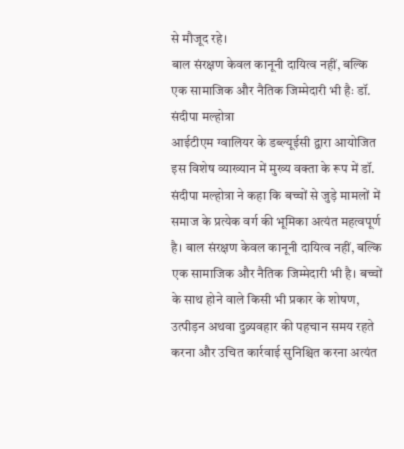से मौजूद रहे।
बाल संरक्षण केवल कानूनी दायित्व नहीं, बल्कि एक सामाजिक और नैतिक जिम्मेदारी भी हैः डॉ. संदीपा मल्होत्रा
आईटीएम ग्वालियर के डब्ल्यूईसी द्वारा आयोजित इस विशेष व्याख्यान में मुख्य वक्ता के रूप में डॉ. संदीपा मल्होत्रा ने कहा कि बच्चों से जुड़े मामलों में समाज के प्रत्येक वर्ग की भूमिका अत्यंत महत्वपूर्ण है। बाल संरक्षण केवल कानूनी दायित्व नहीं, बल्कि एक सामाजिक और नैतिक जिम्मेदारी भी है। बच्चों के साथ होने वाले किसी भी प्रकार के शोषण, उत्पीड़न अथवा दुव्र्यवहार की पहचान समय रहते करना और उचित कार्रवाई सुनिश्चित करना अत्यंत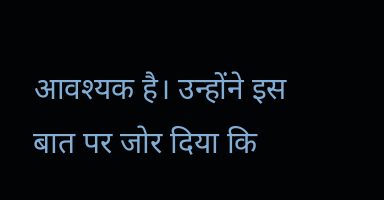आवश्यक है। उन्होंने इस बात पर जोर दिया कि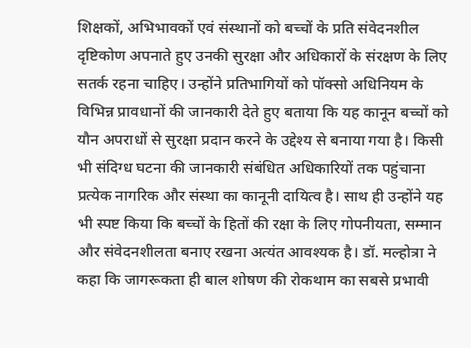शिक्षकों, अभिभावकों एवं संस्थानों को बच्चों के प्रति संवेदनशील दृष्टिकोण अपनाते हुए उनकी सुरक्षा और अधिकारों के संरक्षण के लिए सतर्क रहना चाहिए। उन्होंने प्रतिभागियों को पॉक्सो अधिनियम के विभिन्न प्रावधानों की जानकारी देते हुए बताया कि यह कानून बच्चों को यौन अपराधों से सुरक्षा प्रदान करने के उद्देश्य से बनाया गया है। किसी भी संदिग्ध घटना की जानकारी संबंधित अधिकारियों तक पहुंचाना प्रत्येक नागरिक और संस्था का कानूनी दायित्व है। साथ ही उन्होंने यह भी स्पष्ट किया कि बच्चों के हितों की रक्षा के लिए गोपनीयता, सम्मान और संवेदनशीलता बनाए रखना अत्यंत आवश्यक है। डॉ. मल्होत्रा ने कहा कि जागरूकता ही बाल शोषण की रोकथाम का सबसे प्रभावी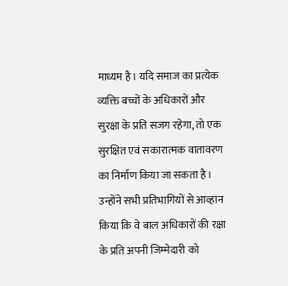माध्यम है। यदि समाज का प्रत्येक व्यक्ति बच्चों के अधिकारों और सुरक्षा के प्रति सजग रहेगा, तो एक सुरक्षित एवं सकारात्मक वातावरण का निर्माण किया जा सकता है। उन्होंने सभी प्रतिभागियों से आव्हान किया कि वे बाल अधिकारों की रक्षा के प्रति अपनी जिम्मेदारी को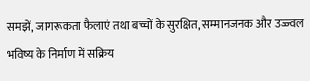समझें, जागरूकता फैलाएं तथा बच्चों के सुरक्षित, सम्मानजनक और उज्ज्वल भविष्य के निर्माण में सक्रिय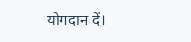योगदान दें।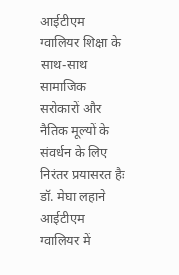आईटीएम ग्वालियर शिक्षा के साथ-साथ सामाजिक सरोकारों और नैतिक मूल्यों के संवर्धन के लिए निरंतर प्रयासरत हैः डॉ. मेघा लहाने
आईटीएम ग्वालियर में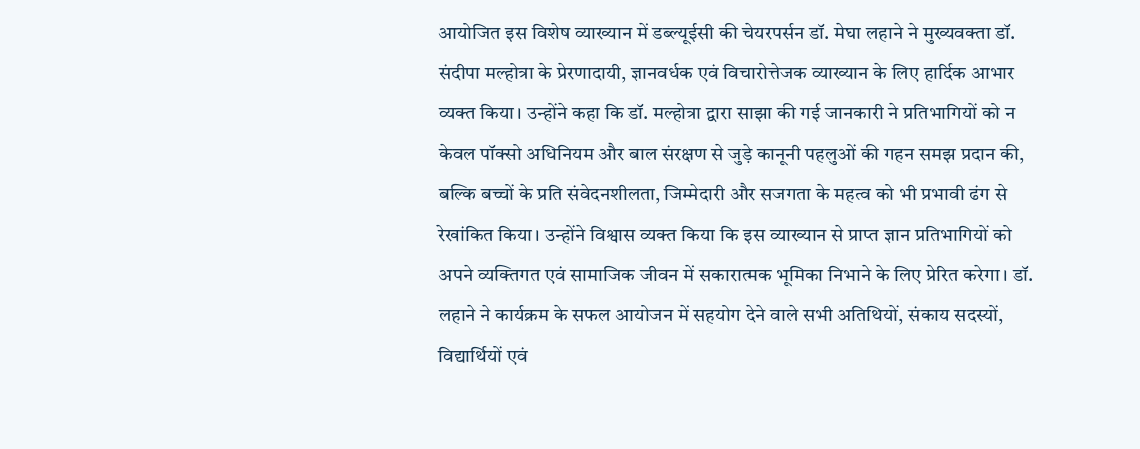आयोजित इस विशेष व्याख्यान में डब्ल्यूईसी की चेयरपर्सन डॉ. मेघा लहाने ने मुख्यवक्ता डॉ. संदीपा मल्होत्रा के प्रेरणादायी, ज्ञानवर्धक एवं विचारोत्तेजक व्याख्यान के लिए हार्दिक आभार व्यक्त किया। उन्होंने कहा कि डॉ. मल्होत्रा द्वारा साझा की गई जानकारी ने प्रतिभागियों को न केवल पॉक्सो अधिनियम और बाल संरक्षण से जुड़े कानूनी पहलुओं की गहन समझ प्रदान की, बल्कि बच्चों के प्रति संवेदनशीलता, जिम्मेदारी और सजगता के महत्व को भी प्रभावी ढंग से रेखांकित किया। उन्होंने विश्वास व्यक्त किया कि इस व्याख्यान से प्राप्त ज्ञान प्रतिभागियों को अपने व्यक्तिगत एवं सामाजिक जीवन में सकारात्मक भूमिका निभाने के लिए प्रेरित करेगा। डॉ. लहाने ने कार्यक्रम के सफल आयोजन में सहयोग देने वाले सभी अतिथियों, संकाय सदस्यों, विद्यार्थियों एवं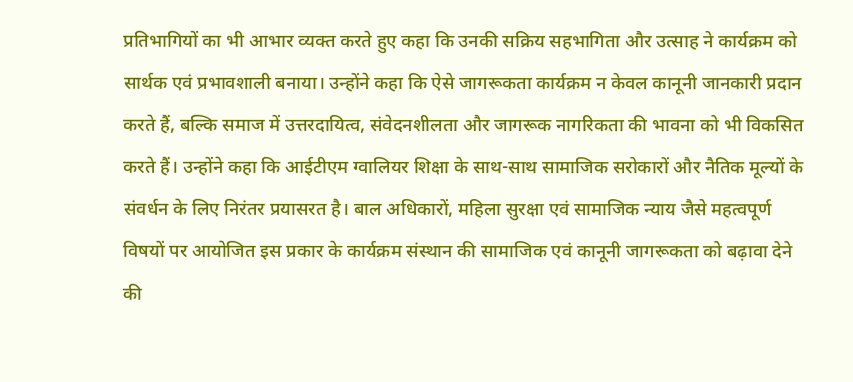प्रतिभागियों का भी आभार व्यक्त करते हुए कहा कि उनकी सक्रिय सहभागिता और उत्साह ने कार्यक्रम को सार्थक एवं प्रभावशाली बनाया। उन्होंने कहा कि ऐसे जागरूकता कार्यक्रम न केवल कानूनी जानकारी प्रदान करते हैं, बल्कि समाज में उत्तरदायित्व, संवेदनशीलता और जागरूक नागरिकता की भावना को भी विकसित करते हैं। उन्होंने कहा कि आईटीएम ग्वालियर शिक्षा के साथ-साथ सामाजिक सरोकारों और नैतिक मूल्यों के संवर्धन के लिए निरंतर प्रयासरत है। बाल अधिकारों, महिला सुरक्षा एवं सामाजिक न्याय जैसे महत्वपूर्ण विषयों पर आयोजित इस प्रकार के कार्यक्रम संस्थान की सामाजिक एवं कानूनी जागरूकता को बढ़ावा देने की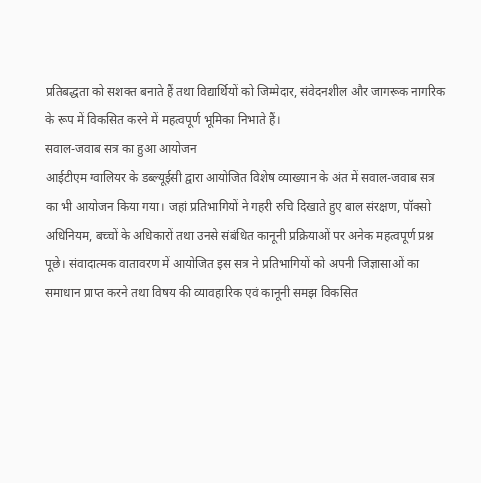प्रतिबद्धता को सशक्त बनाते हैं तथा विद्यार्थियों को जिम्मेदार, संवेदनशील और जागरूक नागरिक के रूप में विकसित करने में महत्वपूर्ण भूमिका निभाते हैं।
सवाल-जवाब सत्र का हुआ आयोजन
आईटीएम ग्वालियर के डब्ल्यूईसी द्वारा आयोजित विशेष व्याख्यान के अंत में सवाल-जवाब सत्र का भी आयोजन किया गया। जहां प्रतिभागियों ने गहरी रुचि दिखाते हुए बाल संरक्षण, पॉक्सो अधिनियम, बच्चों के अधिकारों तथा उनसे संबंधित कानूनी प्रक्रियाओं पर अनेक महत्वपूर्ण प्रश्न पूछे। संवादात्मक वातावरण में आयोजित इस सत्र ने प्रतिभागियों को अपनी जिज्ञासाओं का समाधान प्राप्त करने तथा विषय की व्यावहारिक एवं कानूनी समझ विकसित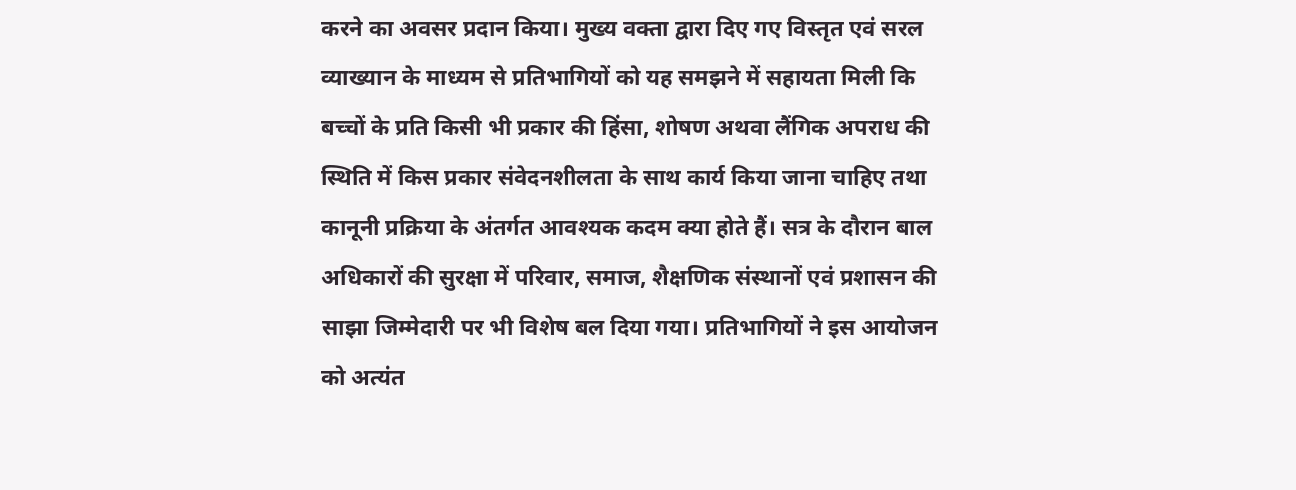करने का अवसर प्रदान किया। मुख्य वक्ता द्वारा दिए गए विस्तृत एवं सरल व्याख्यान के माध्यम से प्रतिभागियों को यह समझने में सहायता मिली कि बच्चों के प्रति किसी भी प्रकार की हिंसा, शोषण अथवा लैंगिक अपराध की स्थिति में किस प्रकार संवेदनशीलता के साथ कार्य किया जाना चाहिए तथा कानूनी प्रक्रिया के अंतर्गत आवश्यक कदम क्या होते हैं। सत्र के दौरान बाल अधिकारों की सुरक्षा में परिवार, समाज, शैक्षणिक संस्थानों एवं प्रशासन की साझा जिम्मेदारी पर भी विशेष बल दिया गया। प्रतिभागियों ने इस आयोजन को अत्यंत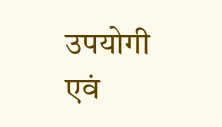उपयोगी एवं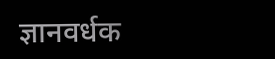ज्ञानवर्धक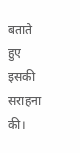बताते हुए इसकी सराहना की।